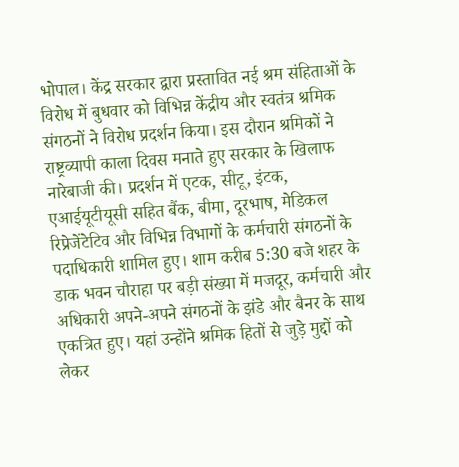भोपाल। केंद्र सरकार द्वारा प्रस्तावित नई श्रम संहिताओं के विरोध में बुधवार को विभिन्न केंद्रीय और स्वतंत्र श्रमिक संगठनों ने विरोध प्रदर्शन किया। इस दौरान श्रमिकों ने राष्ट्रव्यापी काला दिवस मनाते हुए सरकार के खिलाफ नारेबाजी की। प्रदर्शन में एटक, सीटू, इंटक, एआईयूटीयूसी सहित बैंक, बीमा, दूरभाष, मेडिकल रिप्रेजेंटेटिव और विभिन्न विभागों के कर्मचारी संगठनों के पदाधिकारी शामिल हुए। शाम करीब 5:30 बजे शहर के डाक भवन चौराहा पर बड़ी संख्या में मजदूर, कर्मचारी और अधिकारी अपने-अपने संगठनों के झंडे और बैनर के साथ एकत्रित हुए। यहां उन्होंने श्रमिक हितों से जुड़े मुद्दों को लेकर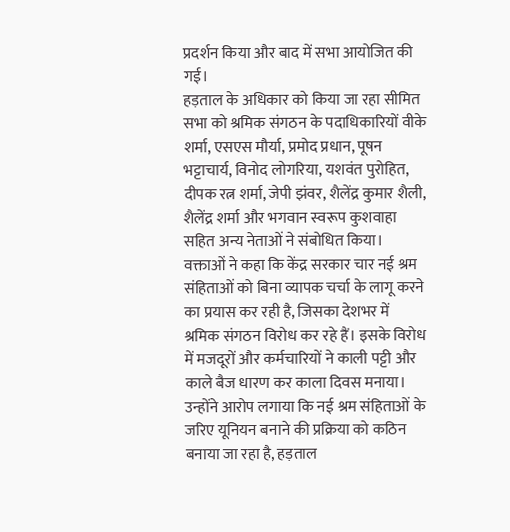प्रदर्शन किया और बाद में सभा आयोजित की गई।
हड़ताल के अधिकार को किया जा रहा सीमित
सभा को श्रमिक संगठन के पदाधिकारियों वीके शर्मा, एसएस मौर्या, प्रमोद प्रधान, पूषन भट्टाचार्य, विनोद लोगरिया, यशवंत पुरोहित, दीपक रत्न शर्मा, जेपी झंवर, शैलेंद्र कुमार शैली, शैलेंद्र शर्मा और भगवान स्वरूप कुशवाहा सहित अन्य नेताओं ने संबोधित किया। वक्ताओं ने कहा कि केंद्र सरकार चार नई श्रम संहिताओं को बिना व्यापक चर्चा के लागू करने का प्रयास कर रही है, जिसका देशभर में श्रमिक संगठन विरोध कर रहे हैं। इसके विरोध में मजदूरों और कर्मचारियों ने काली पट्टी और काले बैज धारण कर काला दिवस मनाया। उन्होंने आरोप लगाया कि नई श्रम संहिताओं के जरिए यूनियन बनाने की प्रक्रिया को कठिन बनाया जा रहा है, हड़ताल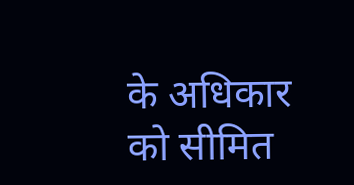के अधिकार को सीमित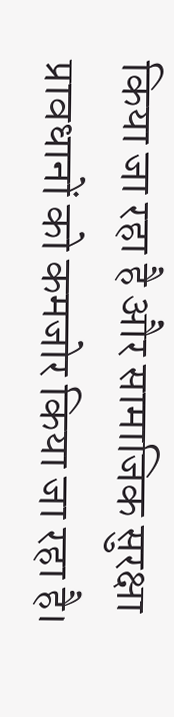किया जा रहा है और सामाजिक सुरक्षा प्रावधानों को कमजोर किया जा रहा है।